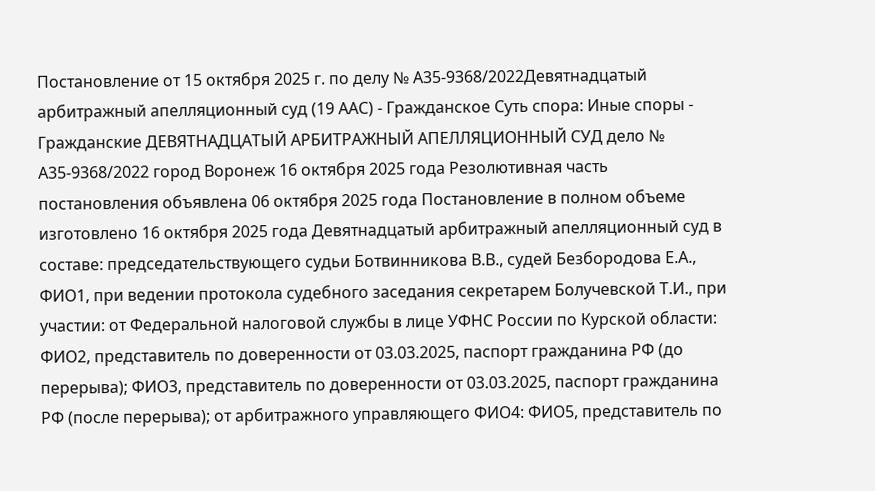Постановление от 15 октября 2025 г. по делу № А35-9368/2022Девятнадцатый арбитражный апелляционный суд (19 ААС) - Гражданское Суть спора: Иные споры - Гражданские ДЕВЯТНАДЦАТЫЙ АРБИТРАЖНЫЙ АПЕЛЛЯЦИОННЫЙ СУД дело № А35-9368/2022 город Воронеж 16 октября 2025 года Резолютивная часть постановления объявлена 06 октября 2025 года Постановление в полном объеме изготовлено 16 октября 2025 года Девятнадцатый арбитражный апелляционный суд в составе: председательствующего судьи Ботвинникова В.В., судей Безбородова Е.А., ФИО1, при ведении протокола судебного заседания секретарем Болучевской Т.И., при участии: от Федеральной налоговой службы в лице УФНС России по Курской области: ФИО2, представитель по доверенности от 03.03.2025, паспорт гражданина РФ (до перерыва); ФИО3, представитель по доверенности от 03.03.2025, паспорт гражданина РФ (после перерыва); от арбитражного управляющего ФИО4: ФИО5, представитель по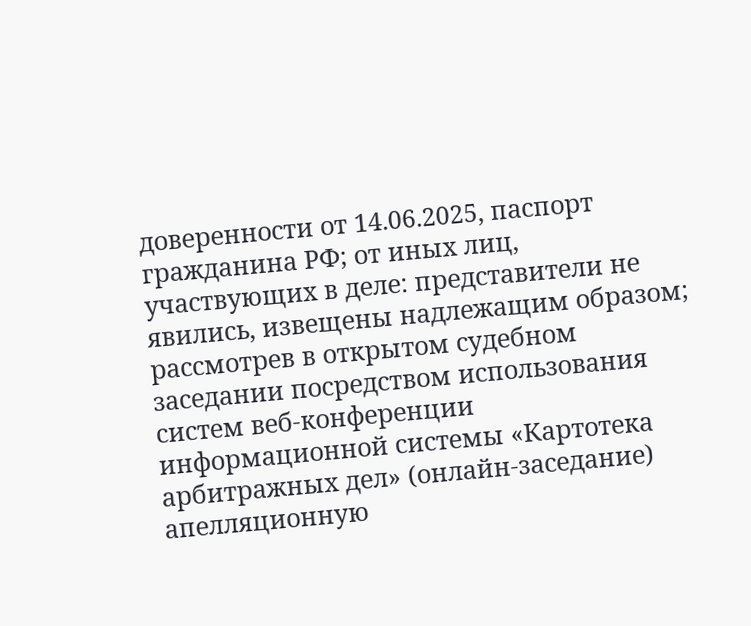доверенности от 14.06.2025, паспорт гражданина РФ; от иных лиц, участвующих в деле: представители не явились, извещены надлежащим образом; рассмотрев в открытом судебном заседании посредством использования систем веб-конференции информационной системы «Картотека арбитражных дел» (онлайн-заседание) апелляционную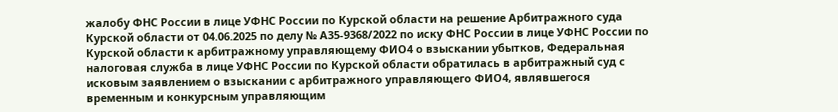жалобу ФНС России в лице УФНС России по Курской области на решение Арбитражного суда Курской области от 04.06.2025 по делу № А35-9368/2022 по иску ФНС России в лице УФНС России по Курской области к арбитражному управляющему ФИО4 о взыскании убытков, Федеральная налоговая служба в лице УФНС России по Курской области обратилась в арбитражный суд с исковым заявлением о взыскании с арбитражного управляющего ФИО4, являвшегося временным и конкурсным управляющим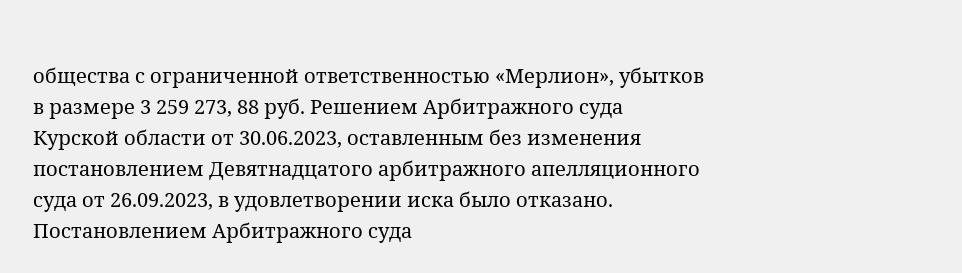общества с ограниченной ответственностью «Мерлион», убытков в размере 3 259 273, 88 руб. Решением Арбитражного суда Курской области от 30.06.2023, оставленным без изменения постановлением Девятнадцатого арбитражного апелляционного суда от 26.09.2023, в удовлетворении иска было отказано. Постановлением Арбитражного суда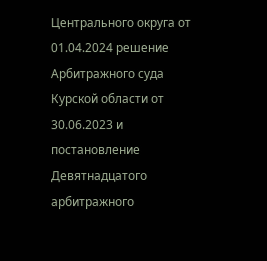Центрального округа от 01.04.2024 решение Арбитражного суда Курской области от 30.06.2023 и постановление Девятнадцатого арбитражного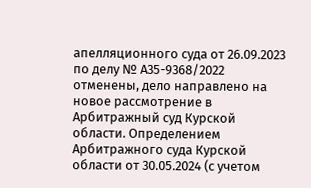апелляционного суда от 26.09.2023 по делу № А35-9368/2022 отменены, дело направлено на новое рассмотрение в Арбитражный суд Курской области. Определением Арбитражного суда Курской области от 30.05.2024 (с учетом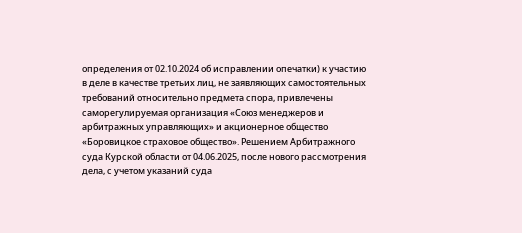определения от 02.10.2024 об исправлении опечатки) к участию в деле в качестве третьих лиц, не заявляющих самостоятельных требований относительно предмета спора, привлечены саморегулируемая организация «Союз менеджеров и арбитражных управляющих» и акционерное общество «Боровицкое страховое общество». Решением Арбитражного суда Курской области от 04.06.2025, после нового рассмотрения дела, с учетом указаний суда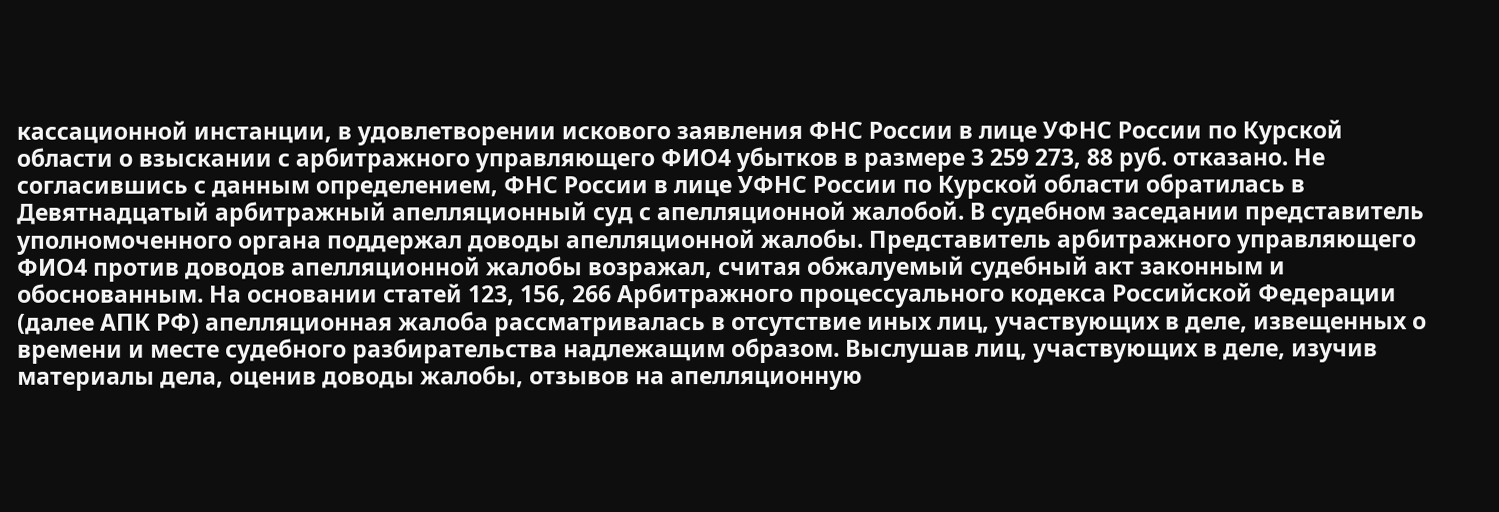кассационной инстанции, в удовлетворении искового заявления ФНС России в лице УФНС России по Курской области о взыскании с арбитражного управляющего ФИО4 убытков в размере 3 259 273, 88 руб. отказано. Не согласившись с данным определением, ФНС России в лице УФНС России по Курской области обратилась в Девятнадцатый арбитражный апелляционный суд с апелляционной жалобой. В судебном заседании представитель уполномоченного органа поддержал доводы апелляционной жалобы. Представитель арбитражного управляющего ФИО4 против доводов апелляционной жалобы возражал, считая обжалуемый судебный акт законным и обоснованным. На основании статей 123, 156, 266 Арбитражного процессуального кодекса Российской Федерации (далее АПК РФ) апелляционная жалоба рассматривалась в отсутствие иных лиц, участвующих в деле, извещенных о времени и месте судебного разбирательства надлежащим образом. Выслушав лиц, участвующих в деле, изучив материалы дела, оценив доводы жалобы, отзывов на апелляционную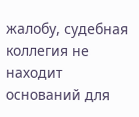жалобу, судебная коллегия не находит оснований для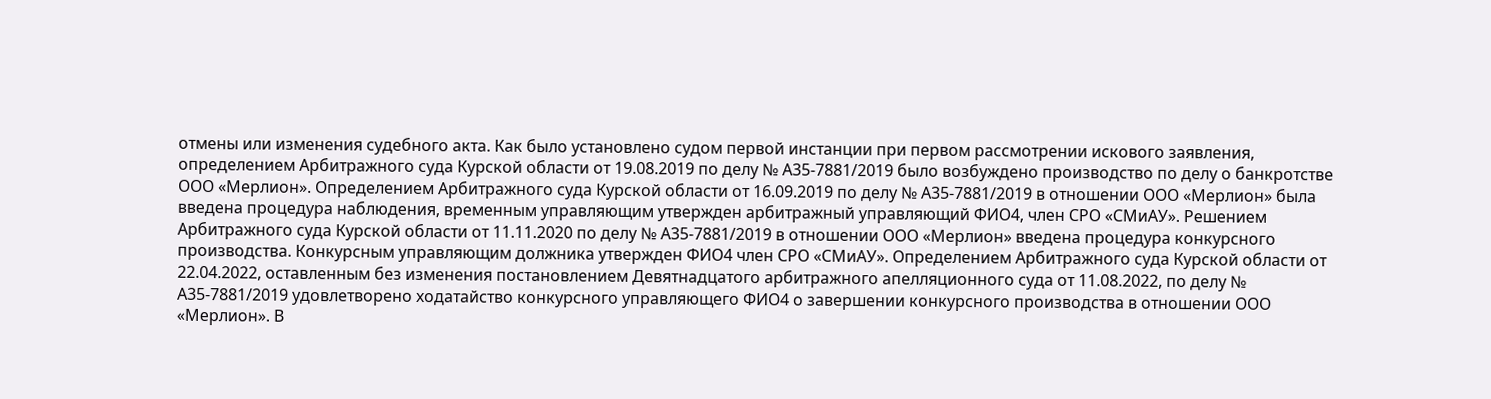отмены или изменения судебного акта. Как было установлено судом первой инстанции при первом рассмотрении искового заявления, определением Арбитражного суда Курской области от 19.08.2019 по делу № А35-7881/2019 было возбуждено производство по делу о банкротстве ООО «Мерлион». Определением Арбитражного суда Курской области от 16.09.2019 по делу № А35-7881/2019 в отношении ООО «Мерлион» была введена процедура наблюдения, временным управляющим утвержден арбитражный управляющий ФИО4, член СРО «СМиАУ». Решением Арбитражного суда Курской области от 11.11.2020 по делу № А35-7881/2019 в отношении ООО «Мерлион» введена процедура конкурсного производства. Конкурсным управляющим должника утвержден ФИО4 член СРО «СМиАУ». Определением Арбитражного суда Курской области от 22.04.2022, оставленным без изменения постановлением Девятнадцатого арбитражного апелляционного суда от 11.08.2022, по делу № А35-7881/2019 удовлетворено ходатайство конкурсного управляющего ФИО4 о завершении конкурсного производства в отношении ООО «Мерлион». В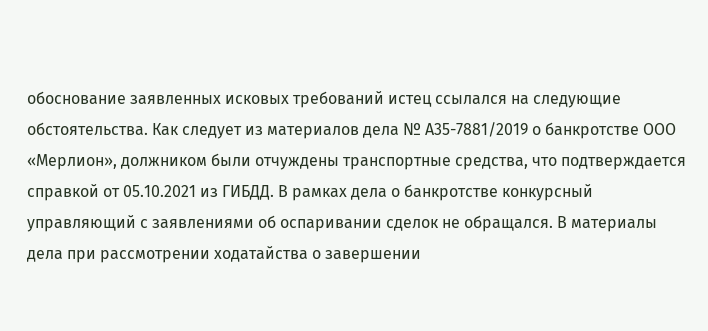обоснование заявленных исковых требований истец ссылался на следующие обстоятельства. Как следует из материалов дела № А35-7881/2019 о банкротстве ООО «Мерлион», должником были отчуждены транспортные средства, что подтверждается справкой от 05.10.2021 из ГИБДД. В рамках дела о банкротстве конкурсный управляющий с заявлениями об оспаривании сделок не обращался. В материалы дела при рассмотрении ходатайства о завершении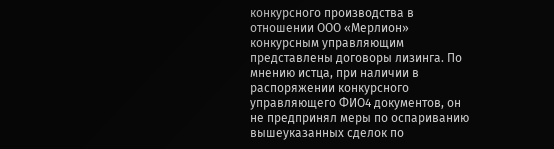конкурсного производства в отношении ООО «Мерлион» конкурсным управляющим представлены договоры лизинга. По мнению истца, при наличии в распоряжении конкурсного управляющего ФИО4 документов, он не предпринял меры по оспариванию вышеуказанных сделок по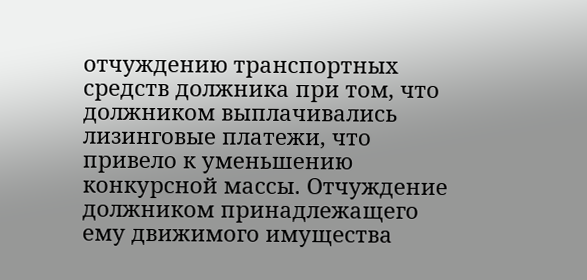отчуждению транспортных средств должника при том, что должником выплачивались лизинговые платежи, что привело к уменьшению конкурсной массы. Отчуждение должником принадлежащего ему движимого имущества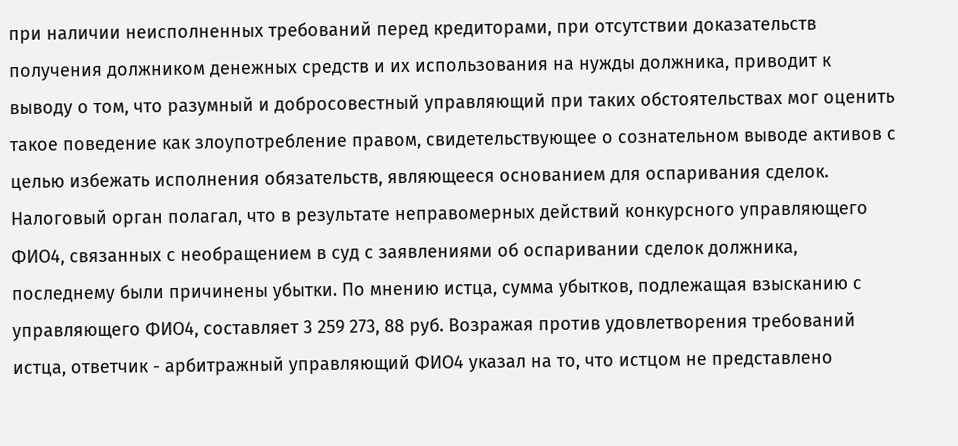при наличии неисполненных требований перед кредиторами, при отсутствии доказательств получения должником денежных средств и их использования на нужды должника, приводит к выводу о том, что разумный и добросовестный управляющий при таких обстоятельствах мог оценить такое поведение как злоупотребление правом, свидетельствующее о сознательном выводе активов с целью избежать исполнения обязательств, являющееся основанием для оспаривания сделок. Налоговый орган полагал, что в результате неправомерных действий конкурсного управляющего ФИО4, связанных с необращением в суд с заявлениями об оспаривании сделок должника, последнему были причинены убытки. По мнению истца, сумма убытков, подлежащая взысканию с управляющего ФИО4, составляет 3 259 273, 88 руб. Возражая против удовлетворения требований истца, ответчик - арбитражный управляющий ФИО4 указал на то, что истцом не представлено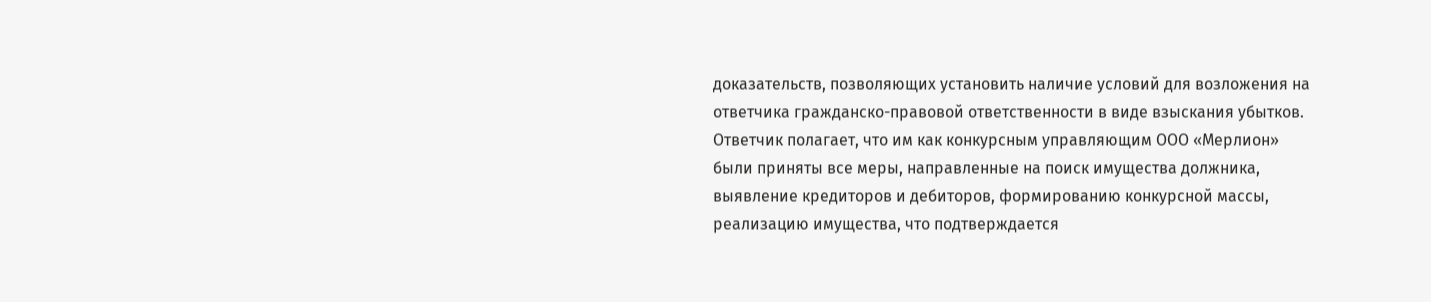доказательств, позволяющих установить наличие условий для возложения на ответчика гражданско-правовой ответственности в виде взыскания убытков. Ответчик полагает, что им как конкурсным управляющим ООО «Мерлион» были приняты все меры, направленные на поиск имущества должника, выявление кредиторов и дебиторов, формированию конкурсной массы, реализацию имущества, что подтверждается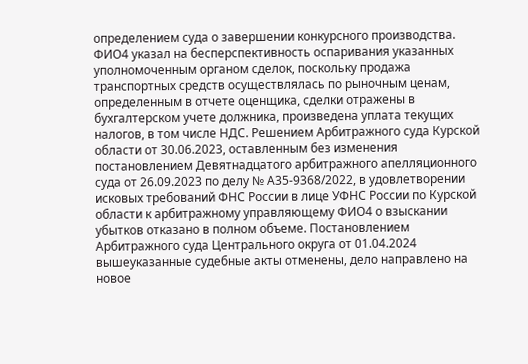определением суда о завершении конкурсного производства. ФИО4 указал на бесперспективность оспаривания указанных уполномоченным органом сделок, поскольку продажа транспортных средств осуществлялась по рыночным ценам, определенным в отчете оценщика, сделки отражены в бухгалтерском учете должника, произведена уплата текущих налогов, в том числе НДС. Решением Арбитражного суда Курской области от 30.06.2023, оставленным без изменения постановлением Девятнадцатого арбитражного апелляционного суда от 26.09.2023 по делу № А35-9368/2022, в удовлетворении исковых требований ФНС России в лице УФНС России по Курской области к арбитражному управляющему ФИО4 о взыскании убытков отказано в полном объеме. Постановлением Арбитражного суда Центрального округа от 01.04.2024 вышеуказанные судебные акты отменены, дело направлено на новое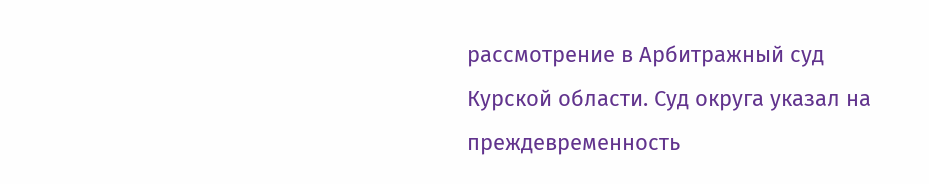рассмотрение в Арбитражный суд Курской области. Суд округа указал на преждевременность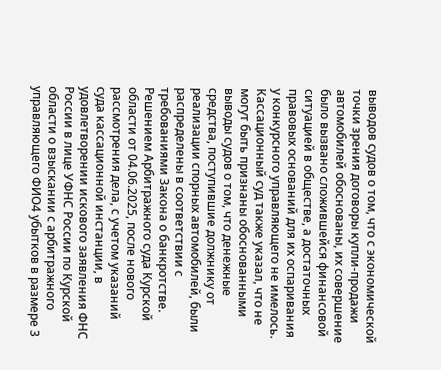выводов судов о том, что с экономической точки зрения договоры купли-продажи автомобилей обоснованы, их совершение было вызвано сложившейся финансовой ситуацией в обществе, а достаточных правовых оснований для их оспаривания у конкурсного управляющего не имелось. Кассационный суд также указал, что не могут быть признаны обоснованными выводы судов о том, что денежные средства, поступившие должнику от реализации спорных автомобилей, были распределены в соответствии с требованиями Закона о банкротстве. Решением Арбитражного суда Курской области от 04.06.2025, после нового рассмотрения дела, с учетом указаний суда кассационной инстанции, в удовлетворении искового заявления ФНС России в лице УФНС России по Курской области о взыскании с арбитражного управляющего ФИО4 убытков в размере 3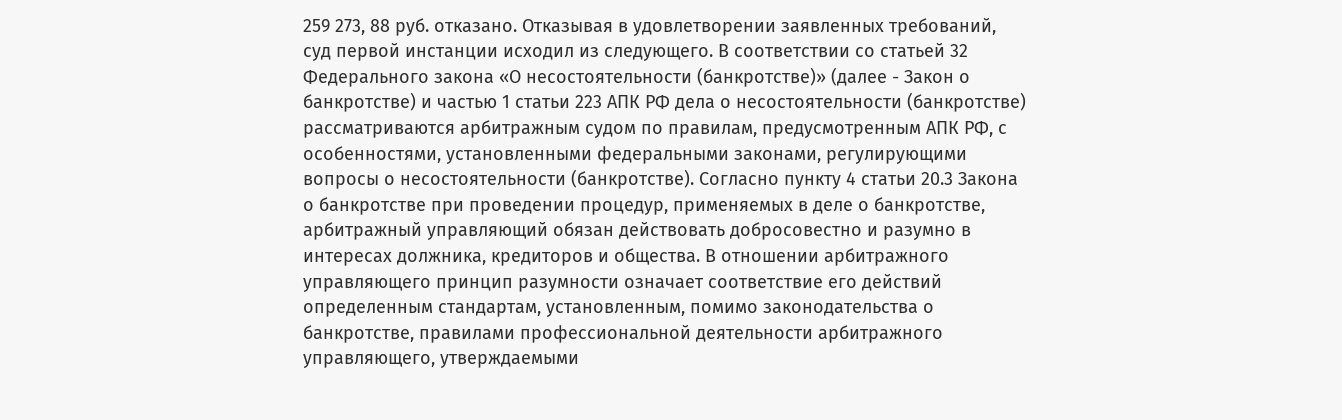259 273, 88 руб. отказано. Отказывая в удовлетворении заявленных требований, суд первой инстанции исходил из следующего. В соответствии со статьей 32 Федерального закона «О несостоятельности (банкротстве)» (далее - Закон о банкротстве) и частью 1 статьи 223 АПК РФ дела о несостоятельности (банкротстве) рассматриваются арбитражным судом по правилам, предусмотренным АПК РФ, с особенностями, установленными федеральными законами, регулирующими вопросы о несостоятельности (банкротстве). Согласно пункту 4 статьи 20.3 Закона о банкротстве при проведении процедур, применяемых в деле о банкротстве, арбитражный управляющий обязан действовать добросовестно и разумно в интересах должника, кредиторов и общества. В отношении арбитражного управляющего принцип разумности означает соответствие его действий определенным стандартам, установленным, помимо законодательства о банкротстве, правилами профессиональной деятельности арбитражного управляющего, утверждаемыми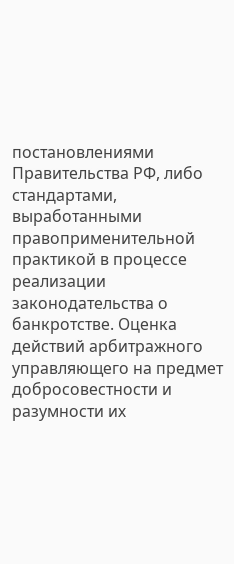постановлениями Правительства РФ, либо стандартами, выработанными правоприменительной практикой в процессе реализации законодательства о банкротстве. Оценка действий арбитражного управляющего на предмет добросовестности и разумности их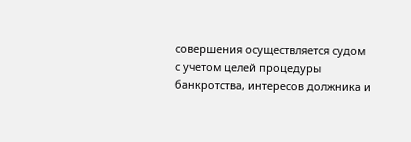совершения осуществляется судом с учетом целей процедуры банкротства, интересов должника и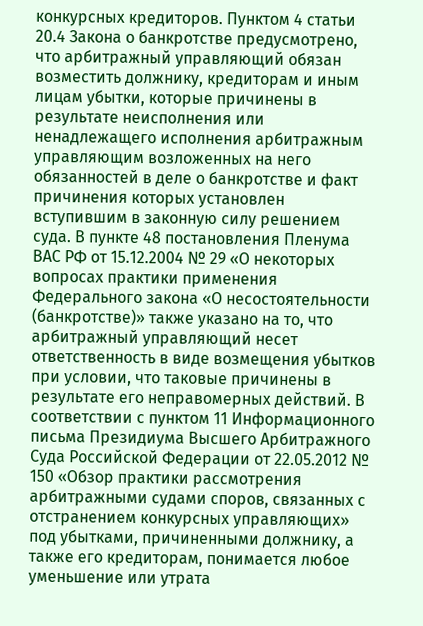конкурсных кредиторов. Пунктом 4 статьи 20.4 Закона о банкротстве предусмотрено, что арбитражный управляющий обязан возместить должнику, кредиторам и иным лицам убытки, которые причинены в результате неисполнения или ненадлежащего исполнения арбитражным управляющим возложенных на него обязанностей в деле о банкротстве и факт причинения которых установлен вступившим в законную силу решением суда. В пункте 48 постановления Пленума ВАС РФ от 15.12.2004 № 29 «О некоторых вопросах практики применения Федерального закона «О несостоятельности (банкротстве)» также указано на то, что арбитражный управляющий несет ответственность в виде возмещения убытков при условии, что таковые причинены в результате его неправомерных действий. В соответствии с пунктом 11 Информационного письма Президиума Высшего Арбитражного Суда Российской Федерации от 22.05.2012 № 150 «Обзор практики рассмотрения арбитражными судами споров, связанных с отстранением конкурсных управляющих» под убытками, причиненными должнику, а также его кредиторам, понимается любое уменьшение или утрата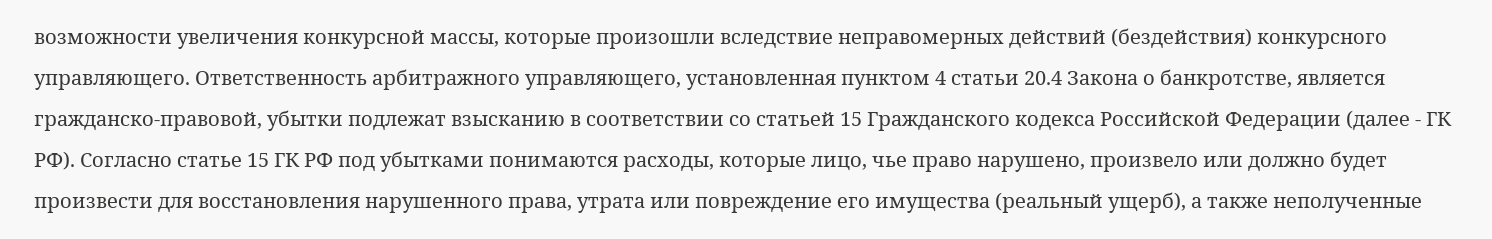возможности увеличения конкурсной массы, которые произошли вследствие неправомерных действий (бездействия) конкурсного управляющего. Ответственность арбитражного управляющего, установленная пунктом 4 статьи 20.4 Закона о банкротстве, является гражданско-правовой, убытки подлежат взысканию в соответствии со статьей 15 Гражданского кодекса Российской Федерации (далее - ГК РФ). Согласно статье 15 ГК РФ под убытками понимаются расходы, которые лицо, чье право нарушено, произвело или должно будет произвести для восстановления нарушенного права, утрата или повреждение его имущества (реальный ущерб), а также неполученные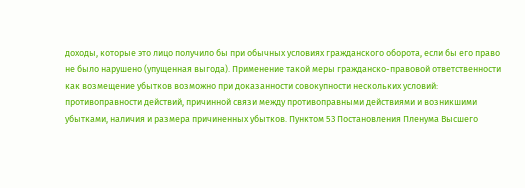доходы, которые это лицо получило бы при обычных условиях гражданского оборота, если бы его право не было нарушено (упущенная выгода). Применение такой меры гражданско-правовой ответственности как возмещение убытков возможно при доказанности совокупности нескольких условий: противоправности действий, причинной связи между противоправными действиями и возникшими убытками, наличия и размера причиненных убытков. Пунктом 53 Постановления Пленума Высшего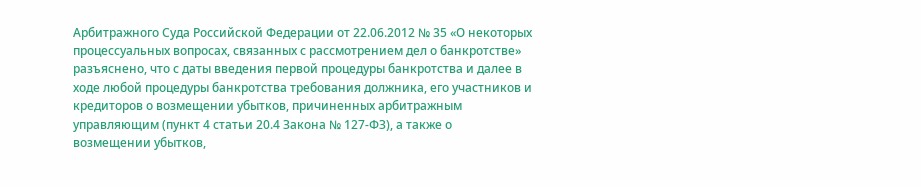Арбитражного Суда Российской Федерации от 22.06.2012 № 35 «О некоторых процессуальных вопросах, связанных с рассмотрением дел о банкротстве» разъяснено, что с даты введения первой процедуры банкротства и далее в ходе любой процедуры банкротства требования должника, его участников и кредиторов о возмещении убытков, причиненных арбитражным управляющим (пункт 4 статьи 20.4 Закона № 127-ФЗ), а также о возмещении убытков,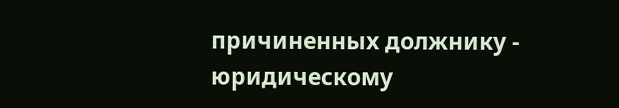причиненных должнику - юридическому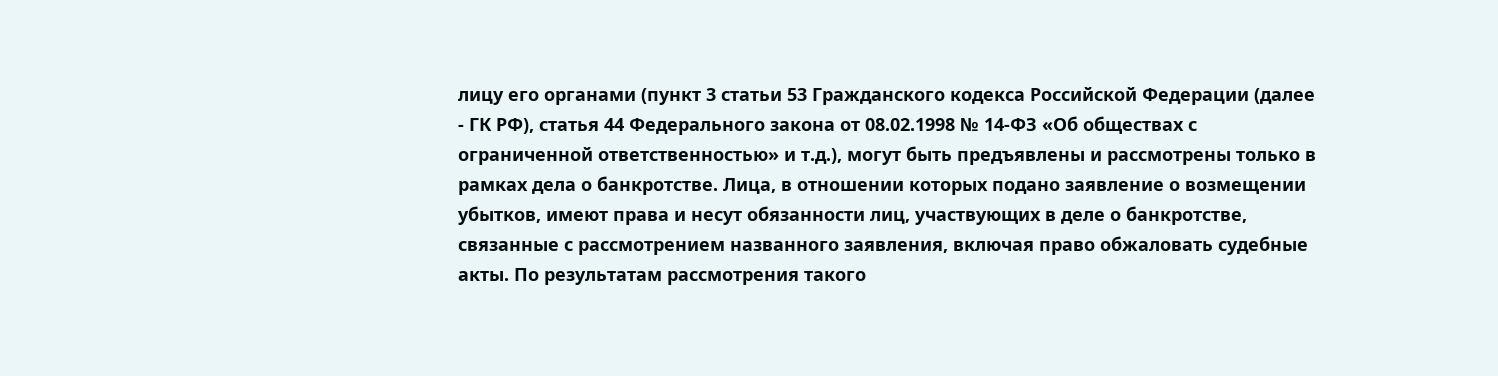лицу его органами (пункт 3 статьи 53 Гражданского кодекса Российской Федерации (далее - ГК РФ), статья 44 Федерального закона от 08.02.1998 № 14-ФЗ «Об обществах с ограниченной ответственностью» и т.д.), могут быть предъявлены и рассмотрены только в рамках дела о банкротстве. Лица, в отношении которых подано заявление о возмещении убытков, имеют права и несут обязанности лиц, участвующих в деле о банкротстве, связанные с рассмотрением названного заявления, включая право обжаловать судебные акты. По результатам рассмотрения такого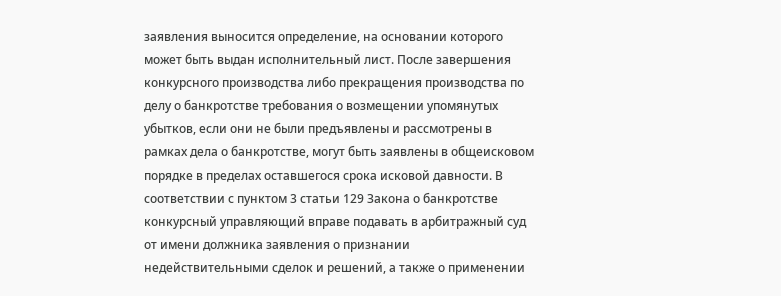заявления выносится определение, на основании которого может быть выдан исполнительный лист. После завершения конкурсного производства либо прекращения производства по делу о банкротстве требования о возмещении упомянутых убытков, если они не были предъявлены и рассмотрены в рамках дела о банкротстве, могут быть заявлены в общеисковом порядке в пределах оставшегося срока исковой давности. В соответствии с пунктом 3 статьи 129 Закона о банкротстве конкурсный управляющий вправе подавать в арбитражный суд от имени должника заявления о признании недействительными сделок и решений, а также о применении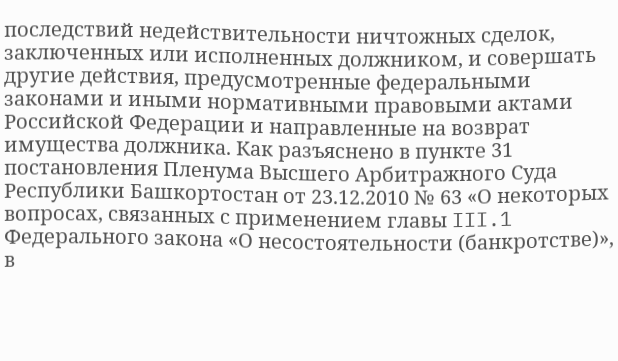последствий недействительности ничтожных сделок, заключенных или исполненных должником, и совершать другие действия, предусмотренные федеральными законами и иными нормативными правовыми актами Российской Федерации и направленные на возврат имущества должника. Как разъяснено в пункте 31 постановления Пленума Высшего Арбитражного Суда Республики Башкортостан от 23.12.2010 № 63 «О некоторых вопросах, связанных с применением главы III.1 Федерального закона «О несостоятельности (банкротстве)», в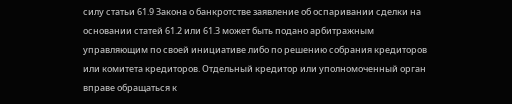силу статьи 61.9 Закона о банкротстве заявление об оспаривании сделки на основании статей 61.2 или 61.3 может быть подано арбитражным управляющим по своей инициативе либо по решению собрания кредиторов или комитета кредиторов. Отдельный кредитор или уполномоченный орган вправе обращаться к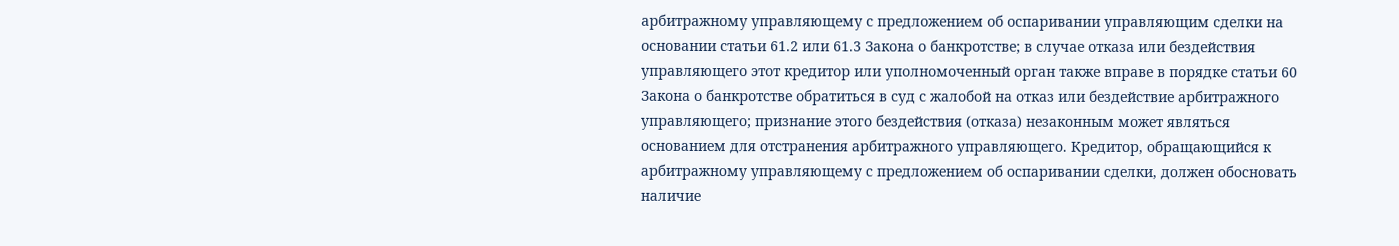арбитражному управляющему с предложением об оспаривании управляющим сделки на основании статьи 61.2 или 61.3 Закона о банкротстве; в случае отказа или бездействия управляющего этот кредитор или уполномоченный орган также вправе в порядке статьи 60 Закона о банкротстве обратиться в суд с жалобой на отказ или бездействие арбитражного управляющего; признание этого бездействия (отказа) незаконным может являться основанием для отстранения арбитражного управляющего. Кредитор, обращающийся к арбитражному управляющему с предложением об оспаривании сделки, должен обосновать наличие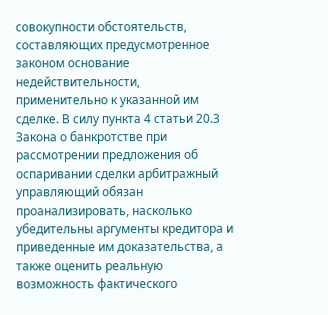совокупности обстоятельств, составляющих предусмотренное законом основание недействительности, применительно к указанной им сделке. В силу пункта 4 статьи 20.3 Закона о банкротстве при рассмотрении предложения об оспаривании сделки арбитражный управляющий обязан проанализировать, насколько убедительны аргументы кредитора и приведенные им доказательства, а также оценить реальную возможность фактического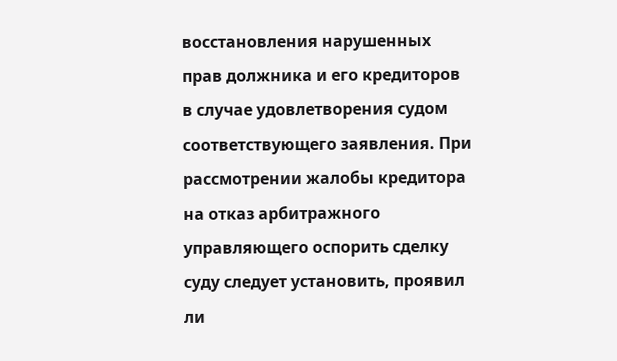восстановления нарушенных прав должника и его кредиторов в случае удовлетворения судом соответствующего заявления. При рассмотрении жалобы кредитора на отказ арбитражного управляющего оспорить сделку суду следует установить, проявил ли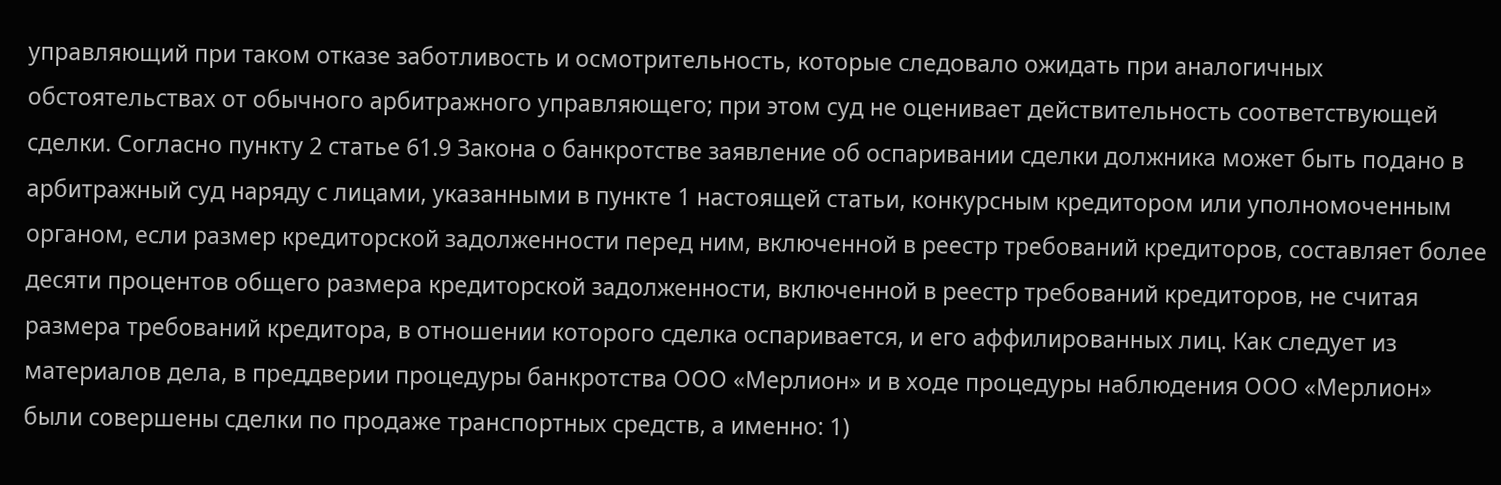управляющий при таком отказе заботливость и осмотрительность, которые следовало ожидать при аналогичных обстоятельствах от обычного арбитражного управляющего; при этом суд не оценивает действительность соответствующей сделки. Согласно пункту 2 статье 61.9 Закона о банкротстве заявление об оспаривании сделки должника может быть подано в арбитражный суд наряду с лицами, указанными в пункте 1 настоящей статьи, конкурсным кредитором или уполномоченным органом, если размер кредиторской задолженности перед ним, включенной в реестр требований кредиторов, составляет более десяти процентов общего размера кредиторской задолженности, включенной в реестр требований кредиторов, не считая размера требований кредитора, в отношении которого сделка оспаривается, и его аффилированных лиц. Как следует из материалов дела, в преддверии процедуры банкротства ООО «Мерлион» и в ходе процедуры наблюдения ООО «Мерлион» были совершены сделки по продаже транспортных средств, а именно: 1)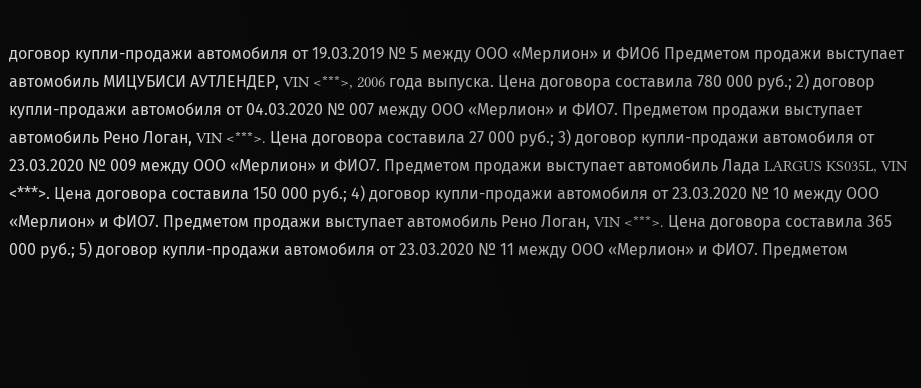договор купли-продажи автомобиля от 19.03.2019 № 5 между ООО «Мерлион» и ФИО6 Предметом продажи выступает автомобиль МИЦУБИСИ АУТЛЕНДЕР, VIN <***>, 2006 года выпуска. Цена договора составила 780 000 руб.; 2) договор купли-продажи автомобиля от 04.03.2020 № 007 между ООО «Мерлион» и ФИО7. Предметом продажи выступает автомобиль Рено Логан, VIN <***>. Цена договора составила 27 000 руб.; 3) договор купли-продажи автомобиля от 23.03.2020 № 009 между ООО «Мерлион» и ФИО7. Предметом продажи выступает автомобиль Лада LARGUS KS035L, VIN <***>. Цена договора составила 150 000 руб.; 4) договор купли-продажи автомобиля от 23.03.2020 № 10 между ООО «Мерлион» и ФИО7. Предметом продажи выступает автомобиль Рено Логан, VIN <***>. Цена договора составила 365 000 руб.; 5) договор купли-продажи автомобиля от 23.03.2020 № 11 между ООО «Мерлион» и ФИО7. Предметом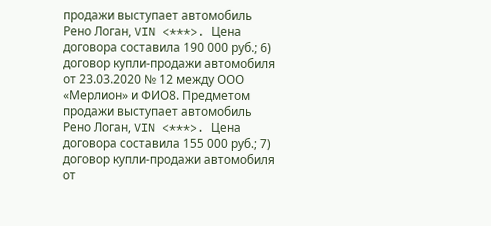продажи выступает автомобиль Рено Логан, VIN <***>. Цена договора составила 190 000 руб.; 6) договор купли-продажи автомобиля от 23.03.2020 № 12 между ООО «Мерлион» и ФИО8. Предметом продажи выступает автомобиль Рено Логан, VIN <***>. Цена договора составила 155 000 руб.; 7) договор купли-продажи автомобиля от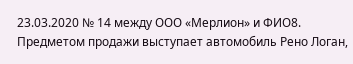23.03.2020 № 14 между ООО «Мерлион» и ФИО8. Предметом продажи выступает автомобиль Рено Логан,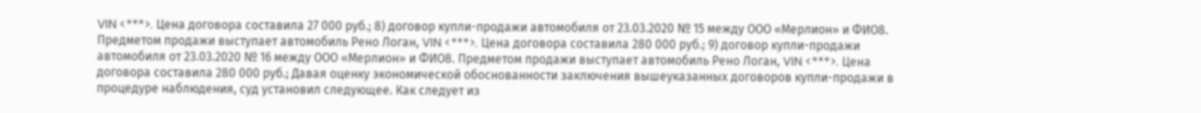VIN <***>. Цена договора составила 27 000 руб.; 8) договор купли-продажи автомобиля от 23.03.2020 № 15 между ООО «Мерлион» и ФИО8. Предметом продажи выступает автомобиль Рено Логан, VIN <***>. Цена договора составила 280 000 руб.; 9) договор купли-продажи автомобиля от 23.03.2020 № 16 между ООО «Мерлион» и ФИО8. Предметом продажи выступает автомобиль Рено Логан, VIN <***>. Цена договора составила 280 000 руб.; Давая оценку экономической обоснованности заключения вышеуказанных договоров купли-продажи в процедуре наблюдения, суд установил следующее. Как следует из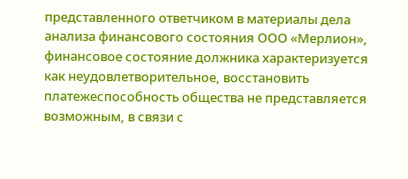представленного ответчиком в материалы дела анализа финансового состояния ООО «Мерлион», финансовое состояние должника характеризуется как неудовлетворительное, восстановить платежеспособность общества не представляется возможным, в связи с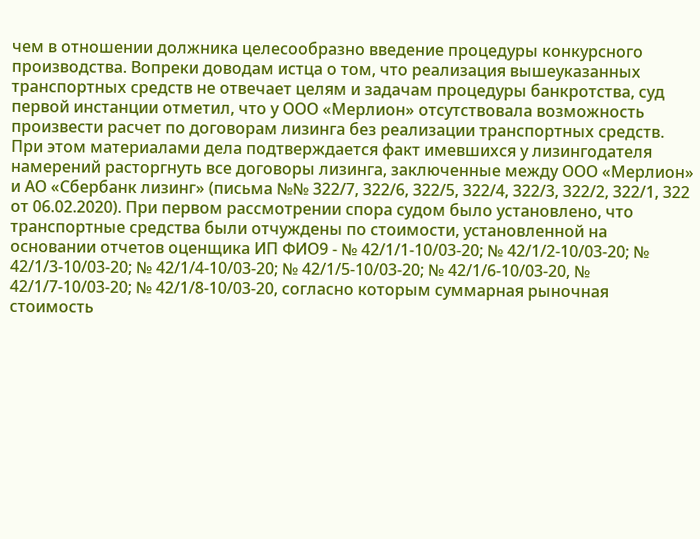чем в отношении должника целесообразно введение процедуры конкурсного производства. Вопреки доводам истца о том, что реализация вышеуказанных транспортных средств не отвечает целям и задачам процедуры банкротства, суд первой инстанции отметил, что у ООО «Мерлион» отсутствовала возможность произвести расчет по договорам лизинга без реализации транспортных средств. При этом материалами дела подтверждается факт имевшихся у лизингодателя намерений расторгнуть все договоры лизинга, заключенные между ООО «Мерлион» и АО «Сбербанк лизинг» (письма №№ 322/7, 322/6, 322/5, 322/4, 322/3, 322/2, 322/1, 322 от 06.02.2020). При первом рассмотрении спора судом было установлено, что транспортные средства были отчуждены по стоимости, установленной на основании отчетов оценщика ИП ФИО9 - № 42/1/1-10/03-20; № 42/1/2-10/03-20; № 42/1/3-10/03-20; № 42/1/4-10/03-20; № 42/1/5-10/03-20; № 42/1/6-10/03-20, № 42/1/7-10/03-20; № 42/1/8-10/03-20, согласно которым суммарная рыночная стоимость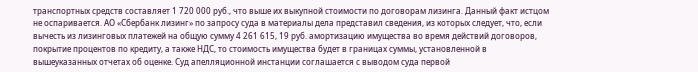транспортных средств составляет 1 720 000 руб., что выше их выкупной стоимости по договорам лизинга. Данный факт истцом не оспаривается. АО «Сбербанк лизинг» по запросу суда в материалы дела представил сведения, из которых следует, что, если вычесть из лизинговых платежей на общую сумму 4 261 615, 19 руб. амортизацию имущества во время действий договоров, покрытие процентов по кредиту, а также НДС, то стоимость имущества будет в границах суммы, установленной в вышеуказанных отчетах об оценке. Суд апелляционной инстанции соглашается с выводом суда первой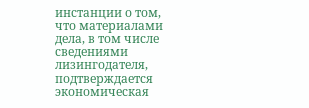инстанции о том, что материалами дела, в том числе сведениями лизингодателя, подтверждается экономическая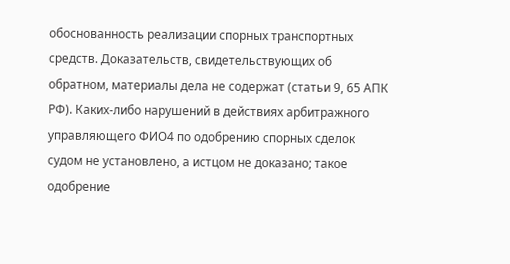обоснованность реализации спорных транспортных средств. Доказательств, свидетельствующих об обратном, материалы дела не содержат (статьи 9, 65 АПК РФ). Каких-либо нарушений в действиях арбитражного управляющего ФИО4 по одобрению спорных сделок судом не установлено, а истцом не доказано; такое одобрение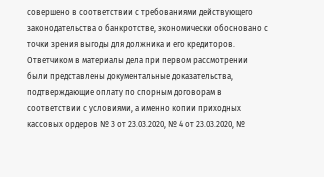совершено в соответствии с требованиями действующего законодательства о банкротстве, экономически обосновано с точки зрения выгоды для должника и его кредиторов. Ответчиком в материалы дела при первом рассмотрении были представлены документальные доказательства, подтверждающие оплату по спорным договорам в соответствии с условиями, а именно копии приходных кассовых ордеров № 3 от 23.03.2020, № 4 от 23.03.2020, №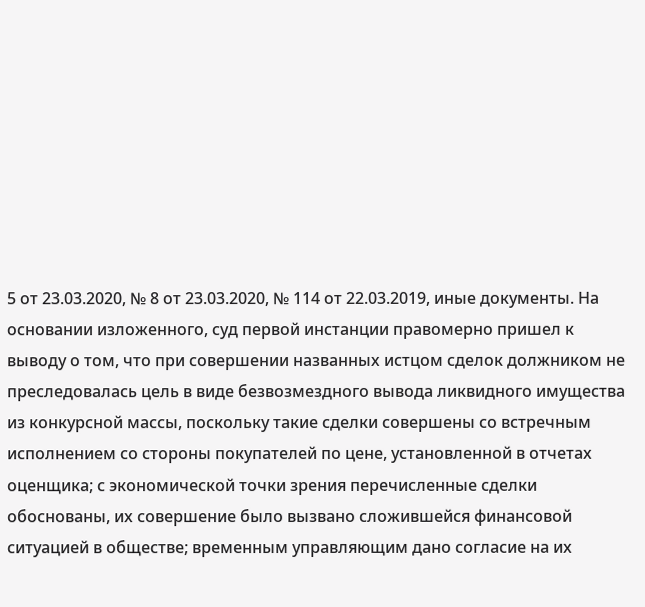5 от 23.03.2020, № 8 от 23.03.2020, № 114 от 22.03.2019, иные документы. На основании изложенного, суд первой инстанции правомерно пришел к выводу о том, что при совершении названных истцом сделок должником не преследовалась цель в виде безвозмездного вывода ликвидного имущества из конкурсной массы, поскольку такие сделки совершены со встречным исполнением со стороны покупателей по цене, установленной в отчетах оценщика; с экономической точки зрения перечисленные сделки обоснованы, их совершение было вызвано сложившейся финансовой ситуацией в обществе; временным управляющим дано согласие на их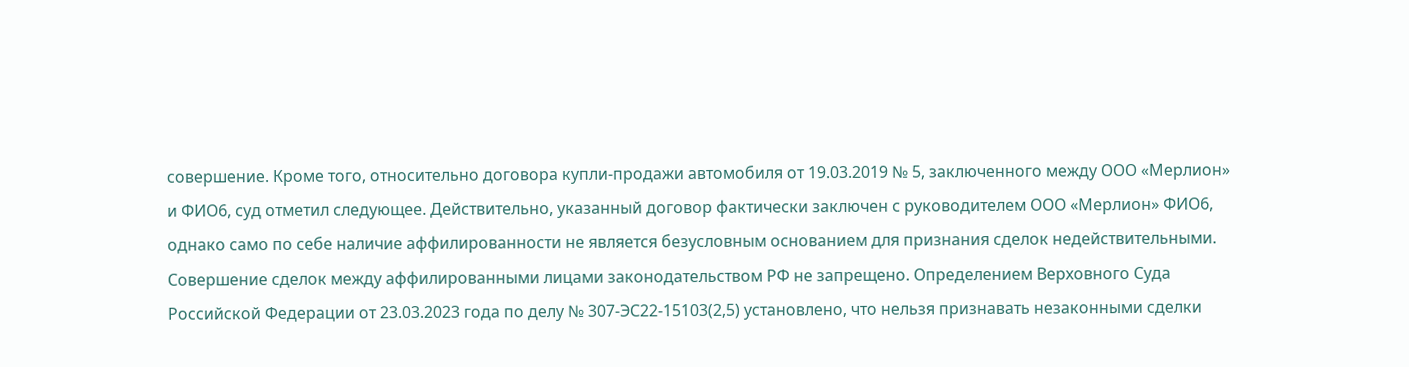совершение. Кроме того, относительно договора купли-продажи автомобиля от 19.03.2019 № 5, заключенного между ООО «Мерлион» и ФИО6, суд отметил следующее. Действительно, указанный договор фактически заключен с руководителем ООО «Мерлион» ФИО6, однако само по себе наличие аффилированности не является безусловным основанием для признания сделок недействительными. Совершение сделок между аффилированными лицами законодательством РФ не запрещено. Определением Верховного Суда Российской Федерации от 23.03.2023 года по делу № 307-ЭС22-15103(2,5) установлено, что нельзя признавать незаконными сделки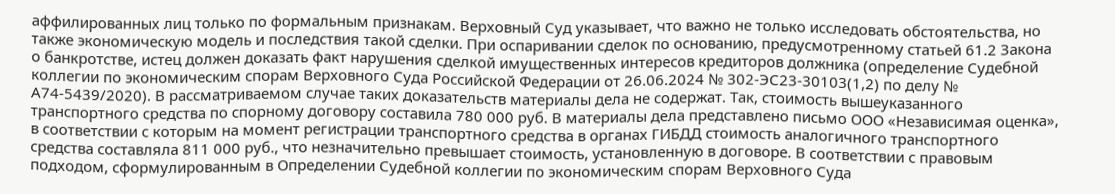аффилированных лиц только по формальным признакам. Верховный Суд указывает, что важно не только исследовать обстоятельства, но также экономическую модель и последствия такой сделки. При оспаривании сделок по основанию, предусмотренному статьей 61.2 Закона о банкротстве, истец должен доказать факт нарушения сделкой имущественных интересов кредиторов должника (определение Судебной коллегии по экономическим спорам Верховного Суда Российской Федерации от 26.06.2024 № 302-ЭС23-30103(1,2) по делу № А74-5439/2020). В рассматриваемом случае таких доказательств материалы дела не содержат. Так, стоимость вышеуказанного транспортного средства по спорному договору составила 780 000 руб. В материалы дела представлено письмо ООО «Независимая оценка», в соответствии с которым на момент регистрации транспортного средства в органах ГИБДД стоимость аналогичного транспортного средства составляла 811 000 руб., что незначительно превышает стоимость, установленную в договоре. В соответствии с правовым подходом, сформулированным в Определении Судебной коллегии по экономическим спорам Верховного Суда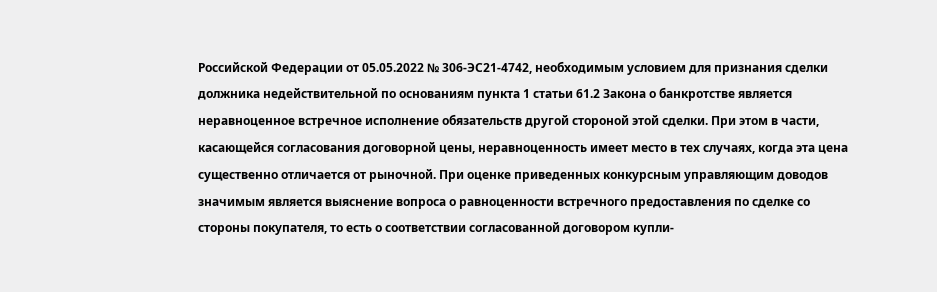Российской Федерации от 05.05.2022 № 306-ЭС21-4742, необходимым условием для признания сделки должника недействительной по основаниям пункта 1 статьи 61.2 Закона о банкротстве является неравноценное встречное исполнение обязательств другой стороной этой сделки. При этом в части, касающейся согласования договорной цены, неравноценность имеет место в тех случаях, когда эта цена существенно отличается от рыночной. При оценке приведенных конкурсным управляющим доводов значимым является выяснение вопроса о равноценности встречного предоставления по сделке со стороны покупателя, то есть о соответствии согласованной договором купли-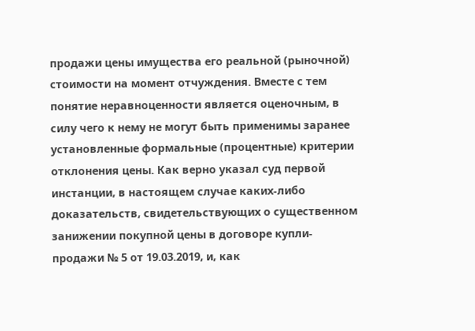продажи цены имущества его реальной (рыночной) стоимости на момент отчуждения. Вместе с тем понятие неравноценности является оценочным, в силу чего к нему не могут быть применимы заранее установленные формальные (процентные) критерии отклонения цены. Как верно указал суд первой инстанции, в настоящем случае каких-либо доказательств, свидетельствующих о существенном занижении покупной цены в договоре купли-продажи № 5 от 19.03.2019, и, как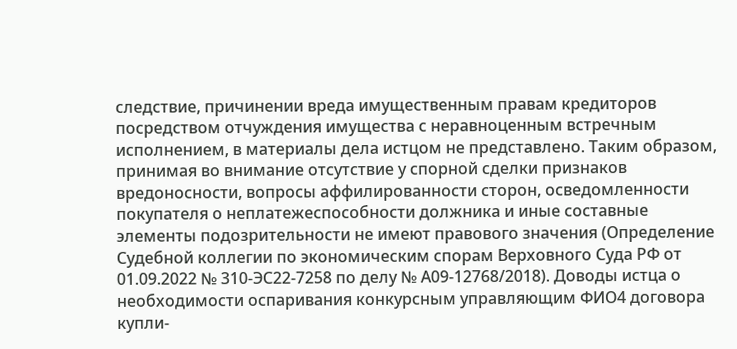следствие, причинении вреда имущественным правам кредиторов посредством отчуждения имущества с неравноценным встречным исполнением, в материалы дела истцом не представлено. Таким образом, принимая во внимание отсутствие у спорной сделки признаков вредоносности, вопросы аффилированности сторон, осведомленности покупателя о неплатежеспособности должника и иные составные элементы подозрительности не имеют правового значения (Определение Судебной коллегии по экономическим спорам Верховного Суда РФ от 01.09.2022 № 310-ЭС22-7258 по делу № А09-12768/2018). Доводы истца о необходимости оспаривания конкурсным управляющим ФИО4 договора купли-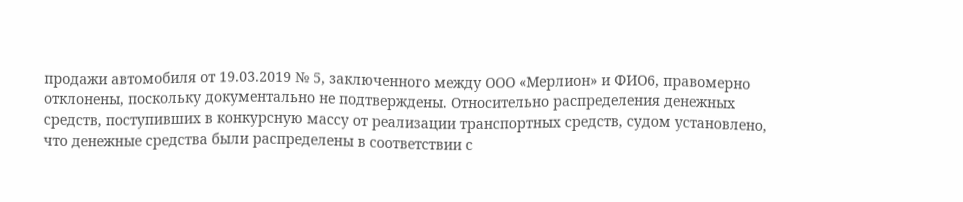продажи автомобиля от 19.03.2019 № 5, заключенного между ООО «Мерлион» и ФИО6, правомерно отклонены, поскольку документально не подтверждены. Относительно распределения денежных средств, поступивших в конкурсную массу от реализации транспортных средств, судом установлено, что денежные средства были распределены в соответствии с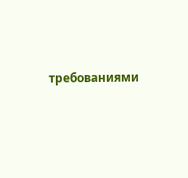требованиями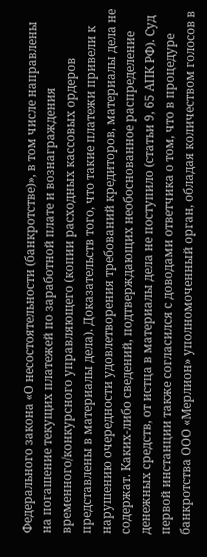Федерального закона «О несостоятельности (банкротстве)», в том числе направлены на погашение текущих платежей по заработной плате и вознаграждения временного/конкурсного управляющего (копии расходных кассовых ордеров представлены в материалы дела). Доказательств того, что такие платежи привели к нарушению очередности удовлетворения требований кредиторов, материалы дела не содержат. Каких-либо сведений, подтверждающих необоснованное распределение денежных средств, от истца в материалы дела не поступило (статьи 9, 65 АПК РФ). Суд первой инстанции также согласился с доводами ответчика о том, что в процедуре банкротства ООО «Мерлион» уполномоченный орган, обладая количеством голосов в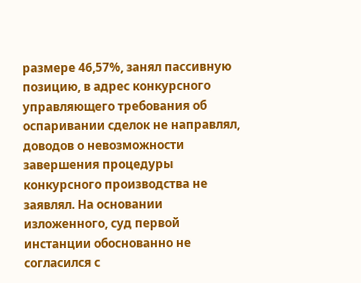размере 46,57%, занял пассивную позицию, в адрес конкурсного управляющего требования об оспаривании сделок не направлял, доводов о невозможности завершения процедуры конкурсного производства не заявлял. На основании изложенного, суд первой инстанции обоснованно не согласился с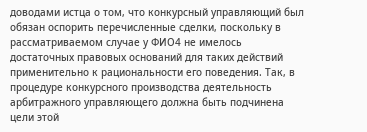доводами истца о том, что конкурсный управляющий был обязан оспорить перечисленные сделки, поскольку в рассматриваемом случае у ФИО4 не имелось достаточных правовых оснований для таких действий применительно к рациональности его поведения. Так, в процедуре конкурсного производства деятельность арбитражного управляющего должна быть подчинена цели этой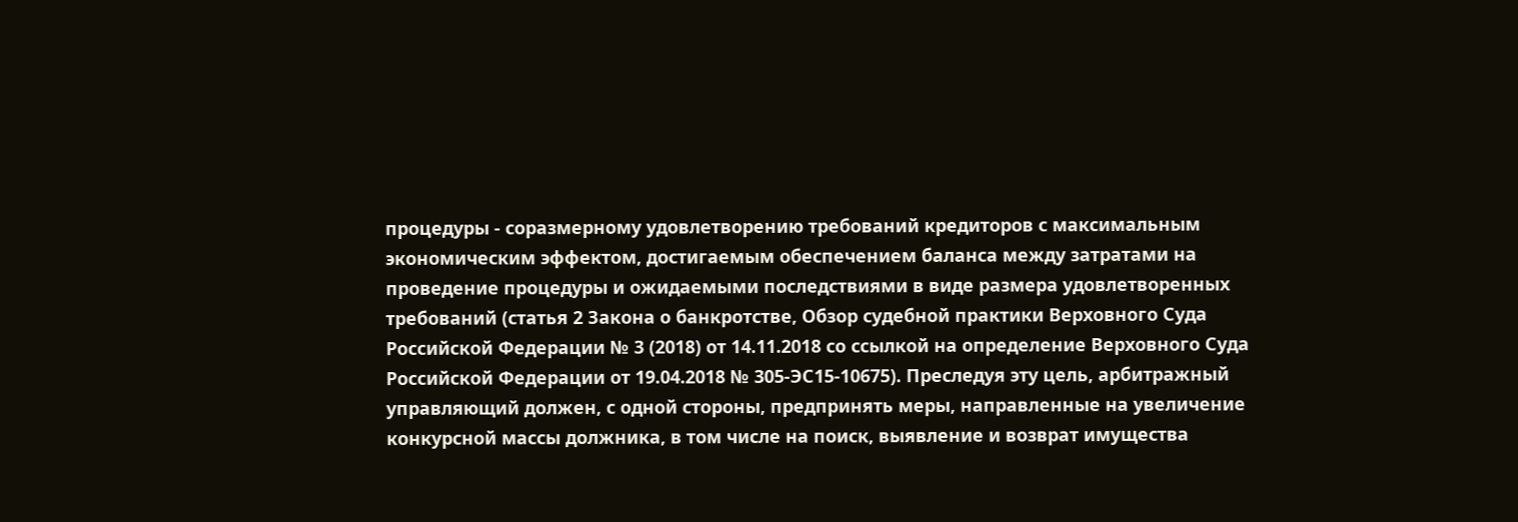процедуры - соразмерному удовлетворению требований кредиторов с максимальным экономическим эффектом, достигаемым обеспечением баланса между затратами на проведение процедуры и ожидаемыми последствиями в виде размера удовлетворенных требований (статья 2 Закона о банкротстве, Обзор судебной практики Верховного Суда Российской Федерации № 3 (2018) от 14.11.2018 со ссылкой на определение Верховного Суда Российской Федерации от 19.04.2018 № 305-ЭС15-10675). Преследуя эту цель, арбитражный управляющий должен, с одной стороны, предпринять меры, направленные на увеличение конкурсной массы должника, в том числе на поиск, выявление и возврат имущества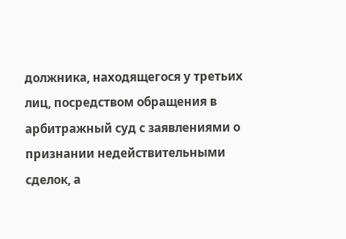должника, находящегося у третьих лиц, посредством обращения в арбитражный суд с заявлениями о признании недействительными сделок, а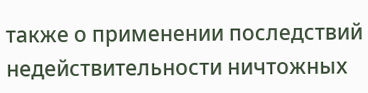также о применении последствий недействительности ничтожных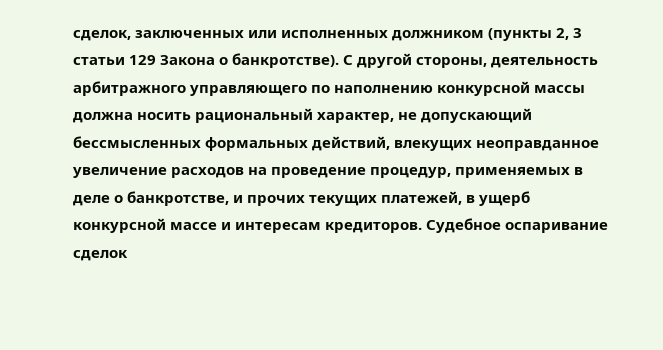сделок, заключенных или исполненных должником (пункты 2, 3 статьи 129 Закона о банкротстве). С другой стороны, деятельность арбитражного управляющего по наполнению конкурсной массы должна носить рациональный характер, не допускающий бессмысленных формальных действий, влекущих неоправданное увеличение расходов на проведение процедур, применяемых в деле о банкротстве, и прочих текущих платежей, в ущерб конкурсной массе и интересам кредиторов. Судебное оспаривание сделок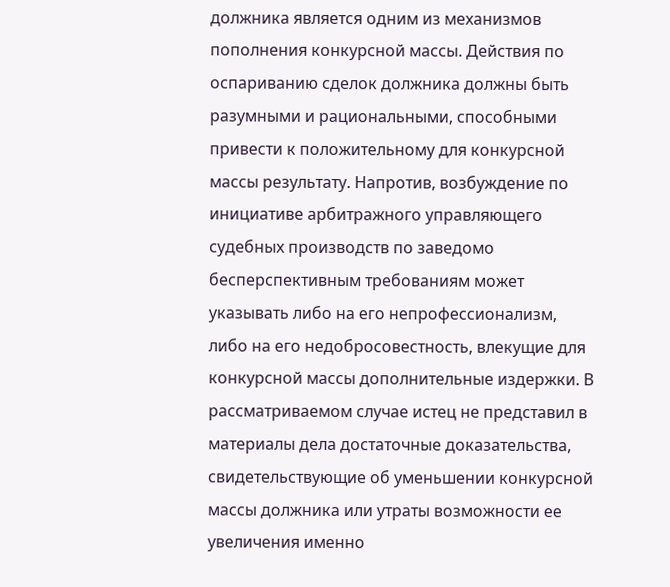должника является одним из механизмов пополнения конкурсной массы. Действия по оспариванию сделок должника должны быть разумными и рациональными, способными привести к положительному для конкурсной массы результату. Напротив, возбуждение по инициативе арбитражного управляющего судебных производств по заведомо бесперспективным требованиям может указывать либо на его непрофессионализм, либо на его недобросовестность, влекущие для конкурсной массы дополнительные издержки. В рассматриваемом случае истец не представил в материалы дела достаточные доказательства, свидетельствующие об уменьшении конкурсной массы должника или утраты возможности ее увеличения именно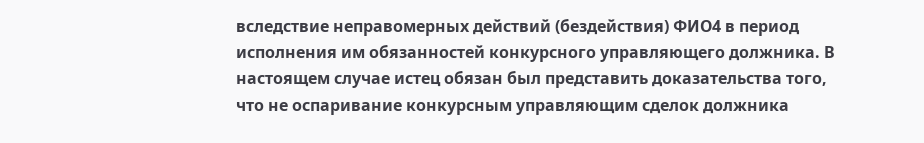вследствие неправомерных действий (бездействия) ФИО4 в период исполнения им обязанностей конкурсного управляющего должника. В настоящем случае истец обязан был представить доказательства того, что не оспаривание конкурсным управляющим сделок должника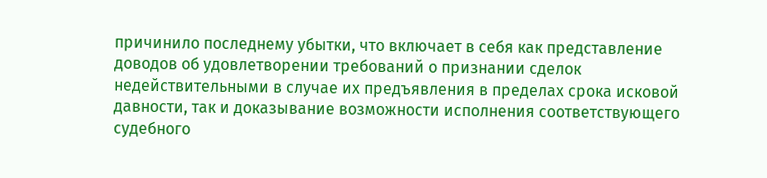причинило последнему убытки, что включает в себя как представление доводов об удовлетворении требований о признании сделок недействительными в случае их предъявления в пределах срока исковой давности, так и доказывание возможности исполнения соответствующего судебного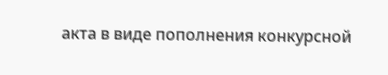акта в виде пополнения конкурсной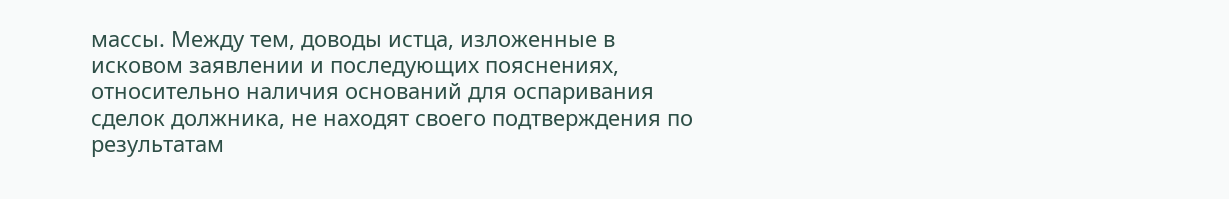массы. Между тем, доводы истца, изложенные в исковом заявлении и последующих пояснениях, относительно наличия оснований для оспаривания сделок должника, не находят своего подтверждения по результатам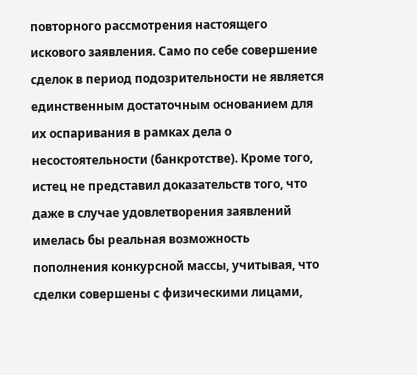повторного рассмотрения настоящего искового заявления. Само по себе совершение сделок в период подозрительности не является единственным достаточным основанием для их оспаривания в рамках дела о несостоятельности (банкротстве). Кроме того, истец не представил доказательств того, что даже в случае удовлетворения заявлений имелась бы реальная возможность пополнения конкурсной массы, учитывая, что сделки совершены с физическими лицами,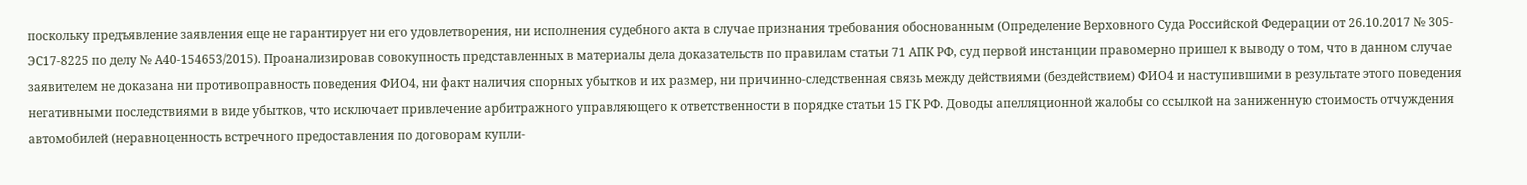поскольку предъявление заявления еще не гарантирует ни его удовлетворения, ни исполнения судебного акта в случае признания требования обоснованным (Определение Верховного Суда Российской Федерации от 26.10.2017 № 305-ЭС17-8225 по делу № А40-154653/2015). Проанализировав совокупность представленных в материалы дела доказательств по правилам статьи 71 АПК РФ, суд первой инстанции правомерно пришел к выводу о том, что в данном случае заявителем не доказана ни противоправность поведения ФИО4, ни факт наличия спорных убытков и их размер, ни причинно-следственная связь между действиями (бездействием) ФИО4 и наступившими в результате этого поведения негативными последствиями в виде убытков, что исключает привлечение арбитражного управляющего к ответственности в порядке статьи 15 ГК РФ. Доводы апелляционной жалобы со ссылкой на заниженную стоимость отчуждения автомобилей (неравноценность встречного предоставления по договорам купли-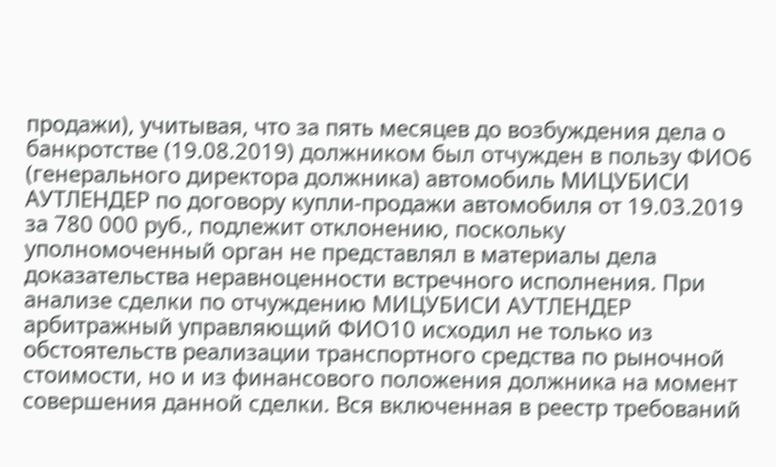продажи), учитывая, что за пять месяцев до возбуждения дела о банкротстве (19.08.2019) должником был отчужден в пользу ФИО6 (генерального директора должника) автомобиль МИЦУБИСИ АУТЛЕНДЕР по договору купли-продажи автомобиля от 19.03.2019 за 780 000 руб., подлежит отклонению, поскольку уполномоченный орган не представлял в материалы дела доказательства неравноценности встречного исполнения. При анализе сделки по отчуждению МИЦУБИСИ АУТЛЕНДЕР арбитражный управляющий ФИО10 исходил не только из обстоятельств реализации транспортного средства по рыночной стоимости, но и из финансового положения должника на момент совершения данной сделки. Вся включенная в реестр требований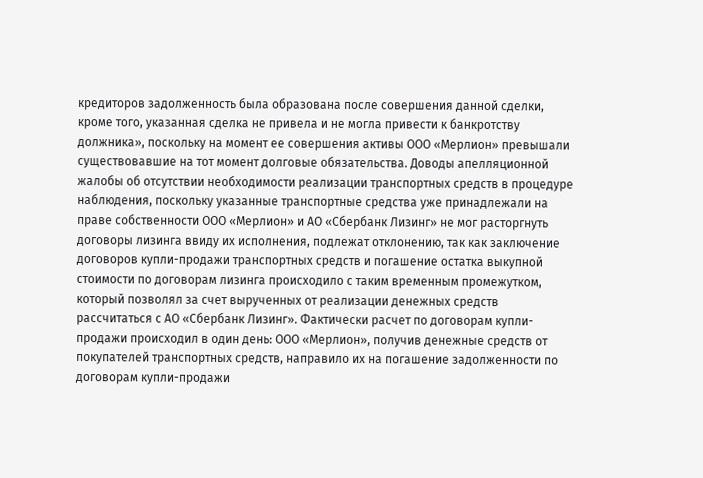кредиторов задолженность была образована после совершения данной сделки, кроме того, указанная сделка не привела и не могла привести к банкротству должника», поскольку на момент ее совершения активы ООО «Мерлион» превышали существовавшие на тот момент долговые обязательства. Доводы апелляционной жалобы об отсутствии необходимости реализации транспортных средств в процедуре наблюдения, поскольку указанные транспортные средства уже принадлежали на праве собственности ООО «Мерлион» и АО «Сбербанк Лизинг» не мог расторгнуть договоры лизинга ввиду их исполнения, подлежат отклонению, так как заключение договоров купли-продажи транспортных средств и погашение остатка выкупной стоимости по договорам лизинга происходило с таким временным промежутком, который позволял за счет вырученных от реализации денежных средств рассчитаться с АО «Сбербанк Лизинг». Фактически расчет по договорам купли-продажи происходил в один день: ООО «Мерлион», получив денежные средств от покупателей транспортных средств, направило их на погашение задолженности по договорам купли-продажи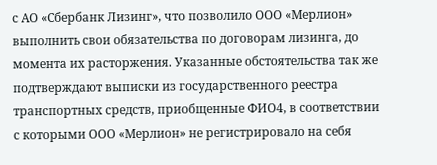с АО «Сбербанк Лизинг», что позволило ООО «Мерлион» выполнить свои обязательства по договорам лизинга, до момента их расторжения. Указанные обстоятельства так же подтверждают выписки из государственного реестра транспортных средств, приобщенные ФИО4, в соответствии с которыми ООО «Мерлион» не регистрировало на себя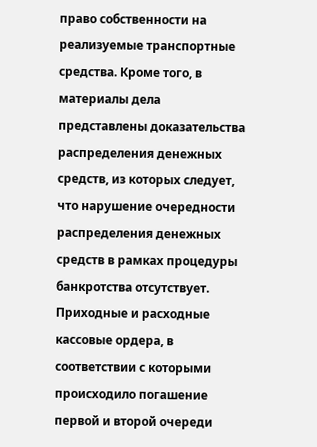право собственности на реализуемые транспортные средства. Кроме того, в материалы дела представлены доказательства распределения денежных средств, из которых следует, что нарушение очередности распределения денежных средств в рамках процедуры банкротства отсутствует. Приходные и расходные кассовые ордера, в соответствии с которыми происходило погашение первой и второй очереди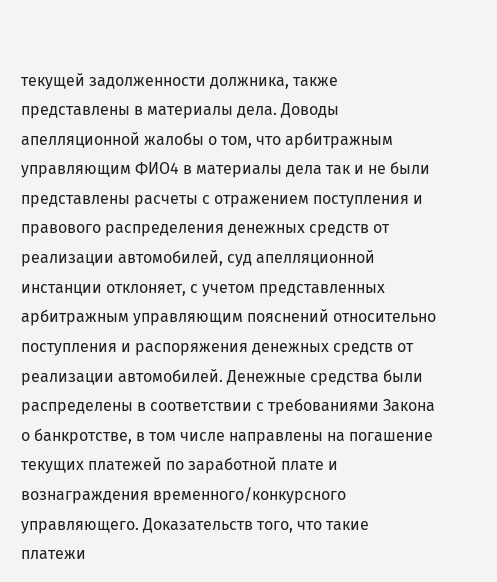текущей задолженности должника, также представлены в материалы дела. Доводы апелляционной жалобы о том, что арбитражным управляющим ФИО4 в материалы дела так и не были представлены расчеты с отражением поступления и правового распределения денежных средств от реализации автомобилей, суд апелляционной инстанции отклоняет, с учетом представленных арбитражным управляющим пояснений относительно поступления и распоряжения денежных средств от реализации автомобилей. Денежные средства были распределены в соответствии с требованиями Закона о банкротстве, в том числе направлены на погашение текущих платежей по заработной плате и вознаграждения временного/конкурсного управляющего. Доказательств того, что такие платежи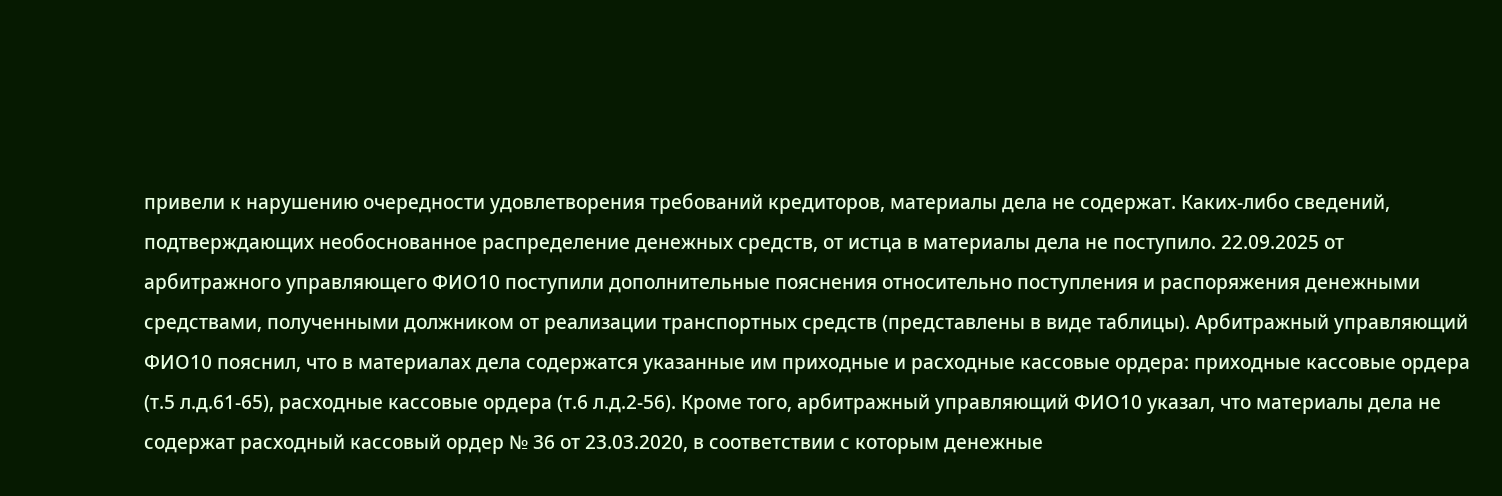привели к нарушению очередности удовлетворения требований кредиторов, материалы дела не содержат. Каких-либо сведений, подтверждающих необоснованное распределение денежных средств, от истца в материалы дела не поступило. 22.09.2025 от арбитражного управляющего ФИО10 поступили дополнительные пояснения относительно поступления и распоряжения денежными средствами, полученными должником от реализации транспортных средств (представлены в виде таблицы). Арбитражный управляющий ФИО10 пояснил, что в материалах дела содержатся указанные им приходные и расходные кассовые ордера: приходные кассовые ордера (т.5 л.д.61-65), расходные кассовые ордера (т.6 л.д.2-56). Кроме того, арбитражный управляющий ФИО10 указал, что материалы дела не содержат расходный кассовый ордер № 36 от 23.03.2020, в соответствии с которым денежные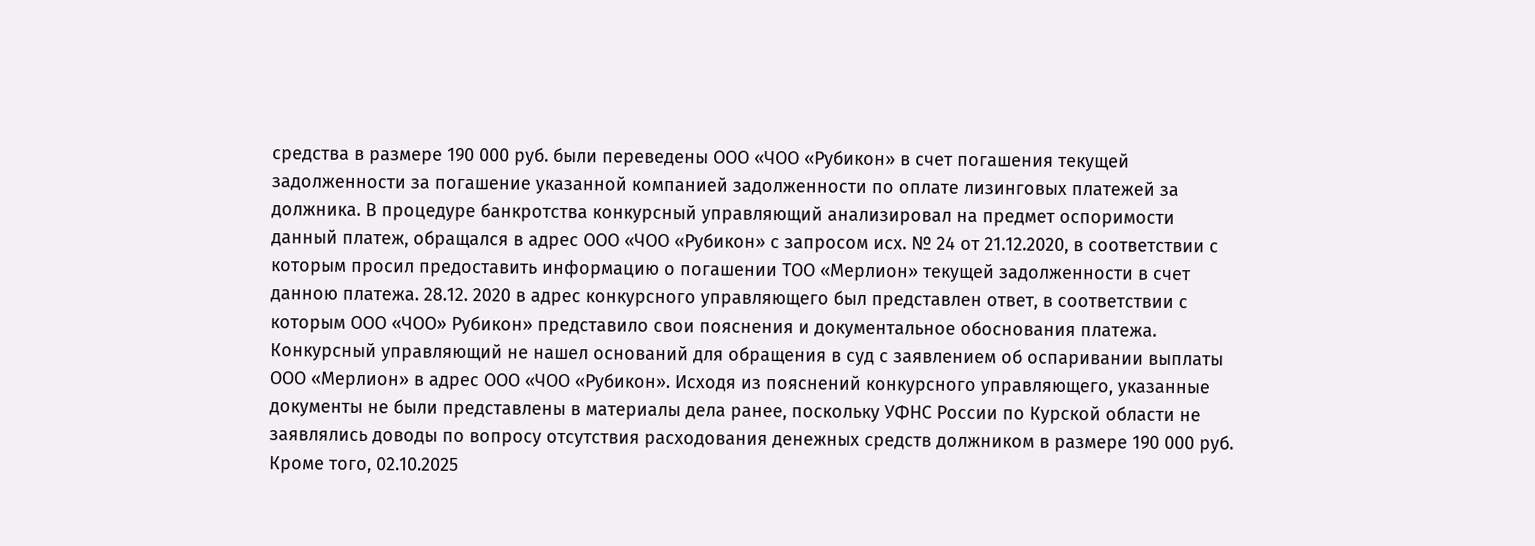средства в размере 190 000 руб. были переведены ООО «ЧОО «Рубикон» в счет погашения текущей задолженности за погашение указанной компанией задолженности по оплате лизинговых платежей за должника. В процедуре банкротства конкурсный управляющий анализировал на предмет оспоримости данный платеж, обращался в адрес ООО «ЧОО «Рубикон» с запросом исх. № 24 от 21.12.2020, в соответствии с которым просил предоставить информацию о погашении ТОО «Мерлион» текущей задолженности в счет данною платежа. 28.12. 2020 в адрес конкурсного управляющего был представлен ответ, в соответствии с которым ООО «ЧОО» Рубикон» представило свои пояснения и документальное обоснования платежа. Конкурсный управляющий не нашел оснований для обращения в суд с заявлением об оспаривании выплаты ООО «Мерлион» в адрес ООО «ЧОО «Рубикон». Исходя из пояснений конкурсного управляющего, указанные документы не были представлены в материалы дела ранее, поскольку УФНС России по Курской области не заявлялись доводы по вопросу отсутствия расходования денежных средств должником в размере 190 000 руб. Кроме того, 02.10.2025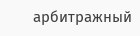арбитражный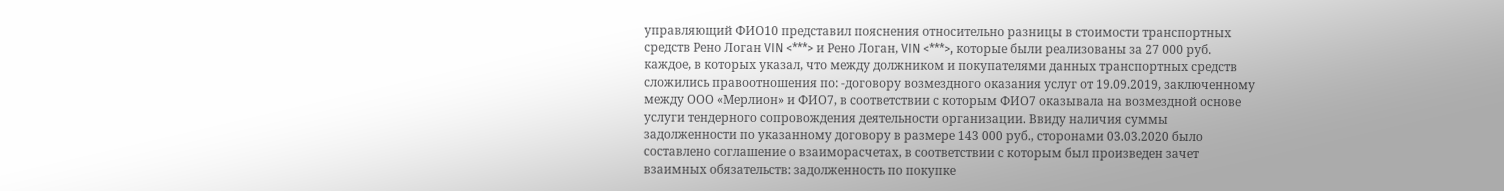управляющий ФИО10 представил пояснения относительно разницы в стоимости транспортных средств Рено Логан VIN <***> и Рено Логан, VIN <***>, которые были реализованы за 27 000 руб. каждое, в которых указал, что между должником и покупателями данных транспортных средств сложились правоотношения по: -договору возмездного оказания услуг от 19.09.2019, заключенному между ООО «Мерлион» и ФИО7, в соответствии с которым ФИО7 оказывала на возмездной основе услуги тендерного сопровождения деятельности организации. Ввиду наличия суммы задолженности по указанному договору в размере 143 000 руб., сторонами 03.03.2020 было составлено соглашение о взаиморасчетах, в соответствии с которым был произведен зачет взаимных обязательств: задолженность по покупке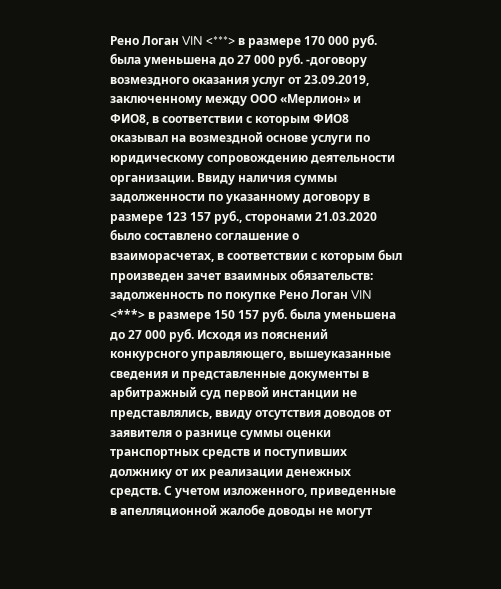Рено Логан VIN <***> в размере 170 000 руб. была уменьшена до 27 000 руб. -договору возмездного оказания услуг от 23.09.2019, заключенному между ООО «Мерлион» и ФИО8, в соответствии с которым ФИО8 оказывал на возмездной основе услуги по юридическому сопровождению деятельности организации. Ввиду наличия суммы задолженности по указанному договору в размере 123 157 руб., сторонами 21.03.2020 было составлено соглашение о взаиморасчетах, в соответствии с которым был произведен зачет взаимных обязательств: задолженность по покупке Рено Логан VIN <***> в размере 150 157 руб. была уменьшена до 27 000 руб. Исходя из пояснений конкурсного управляющего, вышеуказанные сведения и представленные документы в арбитражный суд первой инстанции не представлялись, ввиду отсутствия доводов от заявителя о разнице суммы оценки транспортных средств и поступивших должнику от их реализации денежных средств. С учетом изложенного, приведенные в апелляционной жалобе доводы не могут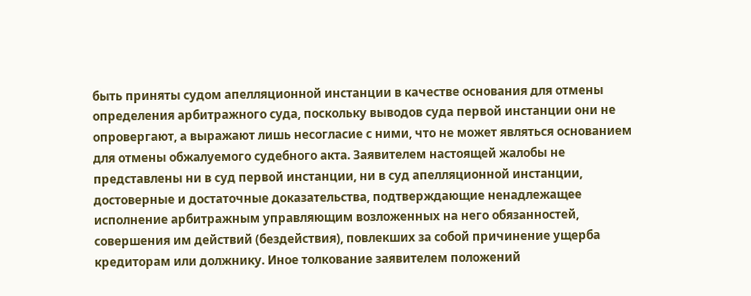быть приняты судом апелляционной инстанции в качестве основания для отмены определения арбитражного суда, поскольку выводов суда первой инстанции они не опровергают, а выражают лишь несогласие с ними, что не может являться основанием для отмены обжалуемого судебного акта. Заявителем настоящей жалобы не представлены ни в суд первой инстанции, ни в суд апелляционной инстанции, достоверные и достаточные доказательства, подтверждающие ненадлежащее исполнение арбитражным управляющим возложенных на него обязанностей, совершения им действий (бездействия), повлекших за собой причинение ущерба кредиторам или должнику. Иное толкование заявителем положений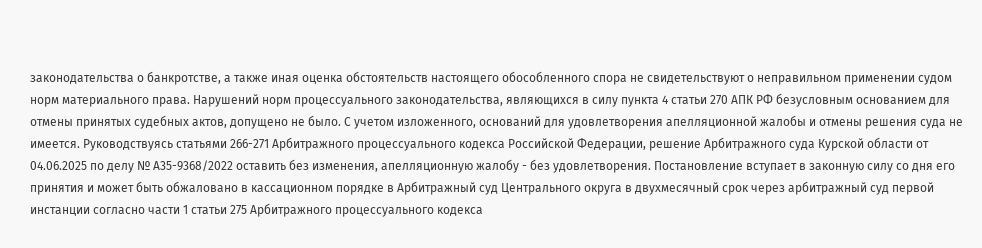законодательства о банкротстве, а также иная оценка обстоятельств настоящего обособленного спора не свидетельствуют о неправильном применении судом норм материального права. Нарушений норм процессуального законодательства, являющихся в силу пункта 4 статьи 270 АПК РФ безусловным основанием для отмены принятых судебных актов, допущено не было. С учетом изложенного, оснований для удовлетворения апелляционной жалобы и отмены решения суда не имеется. Руководствуясь статьями 266-271 Арбитражного процессуального кодекса Российской Федерации, решение Арбитражного суда Курской области от 04.06.2025 по делу № А35-9368/2022 оставить без изменения, апелляционную жалобу - без удовлетворения. Постановление вступает в законную силу со дня его принятия и может быть обжаловано в кассационном порядке в Арбитражный суд Центрального округа в двухмесячный срок через арбитражный суд первой инстанции согласно части 1 статьи 275 Арбитражного процессуального кодекса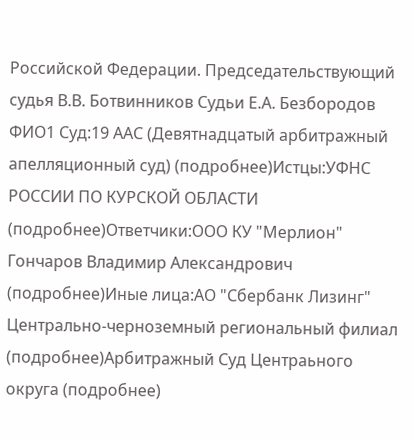Российской Федерации. Председательствующий судья В.В. Ботвинников Судьи Е.А. Безбородов ФИО1 Суд:19 ААС (Девятнадцатый арбитражный апелляционный суд) (подробнее)Истцы:УФНС РОССИИ ПО КУРСКОЙ ОБЛАСТИ (подробнее)Ответчики:ООО КУ "Мерлион" Гончаров Владимир Александрович (подробнее)Иные лица:АО "Сбербанк Лизинг" Центрально-черноземный региональный филиал (подробнее)Арбитражный Суд Центраьного округа (подробнее)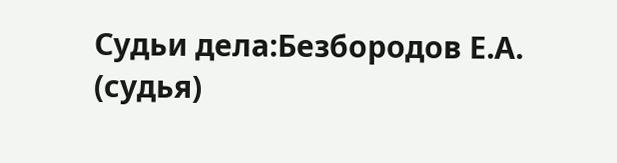Судьи дела:Безбородов Е.А. (судья)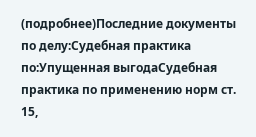(подробнее)Последние документы по делу:Судебная практика по:Упущенная выгодаСудебная практика по применению норм ст. 15,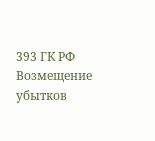393 ГК РФ Возмещение убытков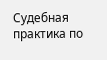Судебная практика по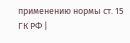применению нормы ст. 15 ГК РФ |